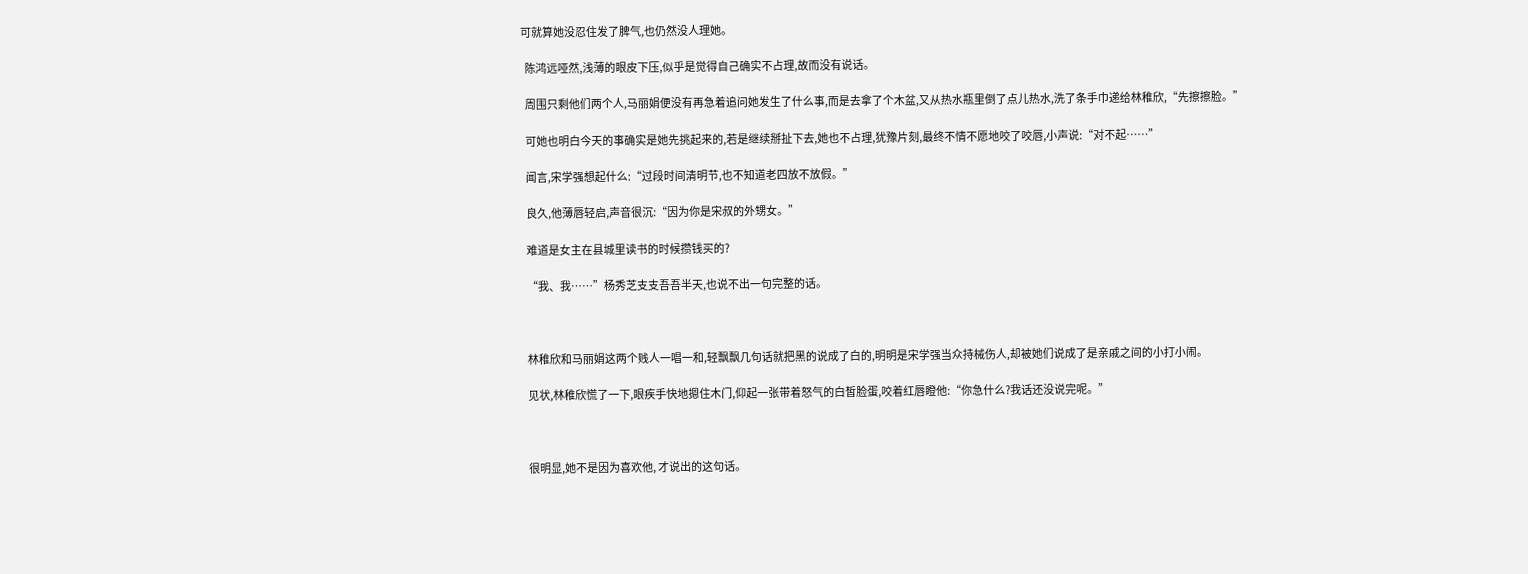可就算她没忍住发了脾气,也仍然没人理她。

  陈鸿远哑然,浅薄的眼皮下压,似乎是觉得自己确实不占理,故而没有说话。

  周围只剩他们两个人,马丽娟便没有再急着追问她发生了什么事,而是去拿了个木盆,又从热水瓶里倒了点儿热水,洗了条手巾递给林稚欣,“先擦擦脸。”

  可她也明白今天的事确实是她先挑起来的,若是继续掰扯下去,她也不占理,犹豫片刻,最终不情不愿地咬了咬唇,小声说:“对不起……”

  闻言,宋学强想起什么:“过段时间清明节,也不知道老四放不放假。”

  良久,他薄唇轻启,声音很沉:“因为你是宋叔的外甥女。”

  难道是女主在县城里读书的时候攒钱买的?

  “我、我……”杨秀芝支支吾吾半天,也说不出一句完整的话。



  林稚欣和马丽娟这两个贱人一唱一和,轻飘飘几句话就把黑的说成了白的,明明是宋学强当众持械伤人,却被她们说成了是亲戚之间的小打小闹。

  见状,林稚欣慌了一下,眼疾手快地摁住木门,仰起一张带着怒气的白皙脸蛋,咬着红唇瞪他:“你急什么?我话还没说完呢。”



  很明显,她不是因为喜欢他, 才说出的这句话。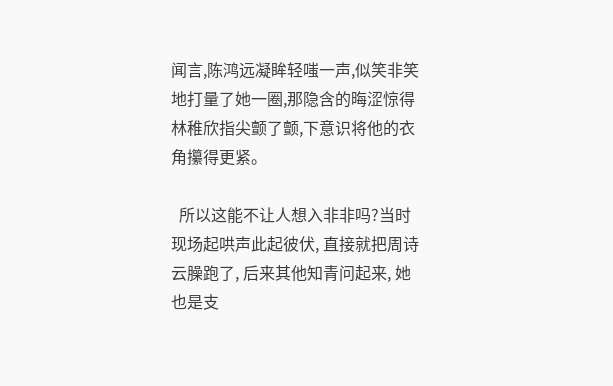闻言,陈鸿远凝眸轻嗤一声,似笑非笑地打量了她一圈,那隐含的晦涩惊得林稚欣指尖颤了颤,下意识将他的衣角攥得更紧。

  所以这能不让人想入非非吗?当时现场起哄声此起彼伏, 直接就把周诗云臊跑了, 后来其他知青问起来, 她也是支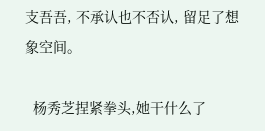支吾吾, 不承认也不否认, 留足了想象空间。

  杨秀芝捏紧拳头,她干什么了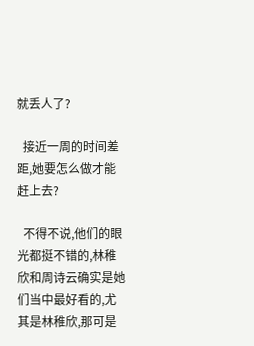就丢人了?

  接近一周的时间差距,她要怎么做才能赶上去?

  不得不说,他们的眼光都挺不错的,林稚欣和周诗云确实是她们当中最好看的,尤其是林稚欣,那可是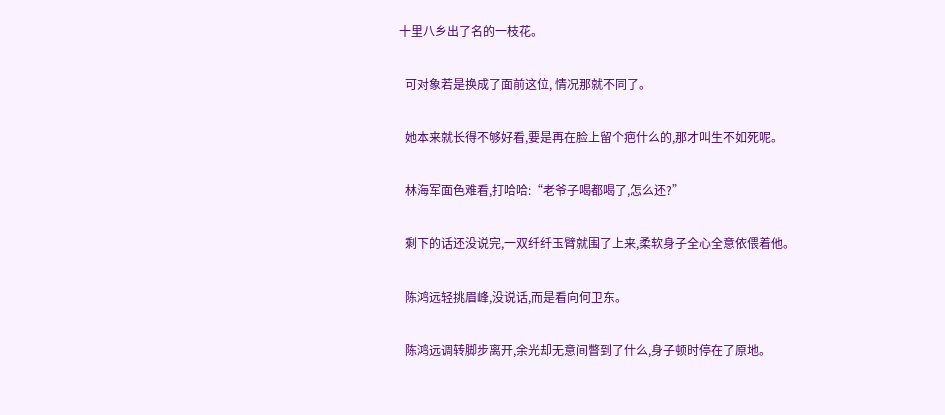十里八乡出了名的一枝花。

  可对象若是换成了面前这位, 情况那就不同了。

  她本来就长得不够好看,要是再在脸上留个疤什么的,那才叫生不如死呢。

  林海军面色难看,打哈哈:“老爷子喝都喝了,怎么还?”

  剩下的话还没说完,一双纤纤玉臂就围了上来,柔软身子全心全意依偎着他。

  陈鸿远轻挑眉峰,没说话,而是看向何卫东。

  陈鸿远调转脚步离开,余光却无意间瞥到了什么,身子顿时停在了原地。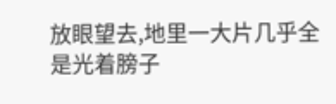放眼望去,地里一大片几乎全是光着膀子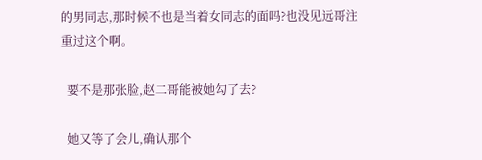的男同志,那时候不也是当着女同志的面吗?也没见远哥注重过这个啊。

  要不是那张脸,赵二哥能被她勾了去?

  她又等了会儿,确认那个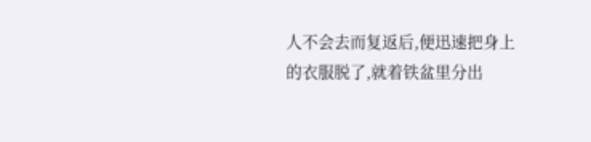人不会去而复返后,便迅速把身上的衣服脱了,就着铁盆里分出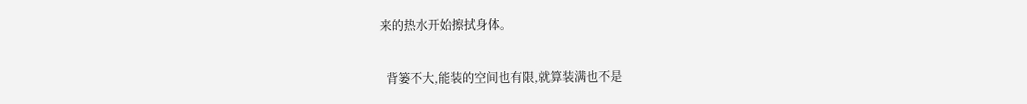来的热水开始擦拭身体。

  背篓不大,能装的空间也有限,就算装满也不是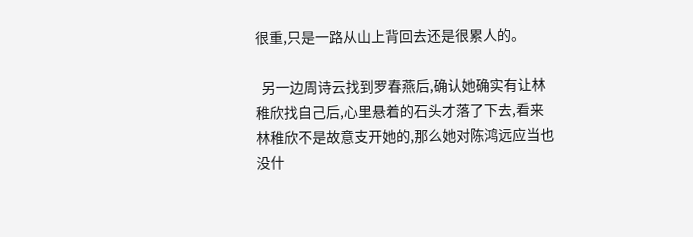很重,只是一路从山上背回去还是很累人的。

  另一边周诗云找到罗春燕后,确认她确实有让林稚欣找自己后,心里悬着的石头才落了下去,看来林稚欣不是故意支开她的,那么她对陈鸿远应当也没什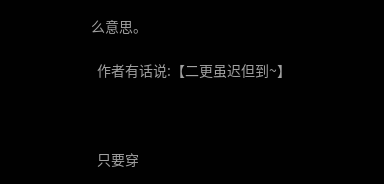么意思。

  作者有话说:【二更虽迟但到~】



  只要穿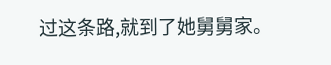过这条路,就到了她舅舅家。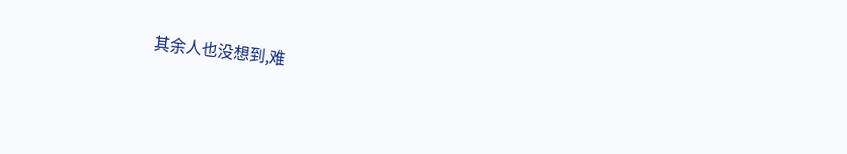其余人也没想到,难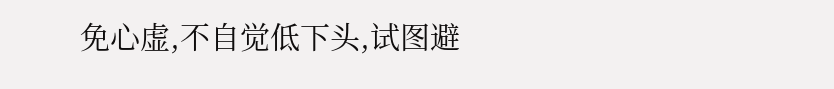免心虚,不自觉低下头,试图避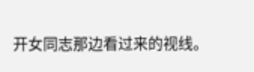开女同志那边看过来的视线。